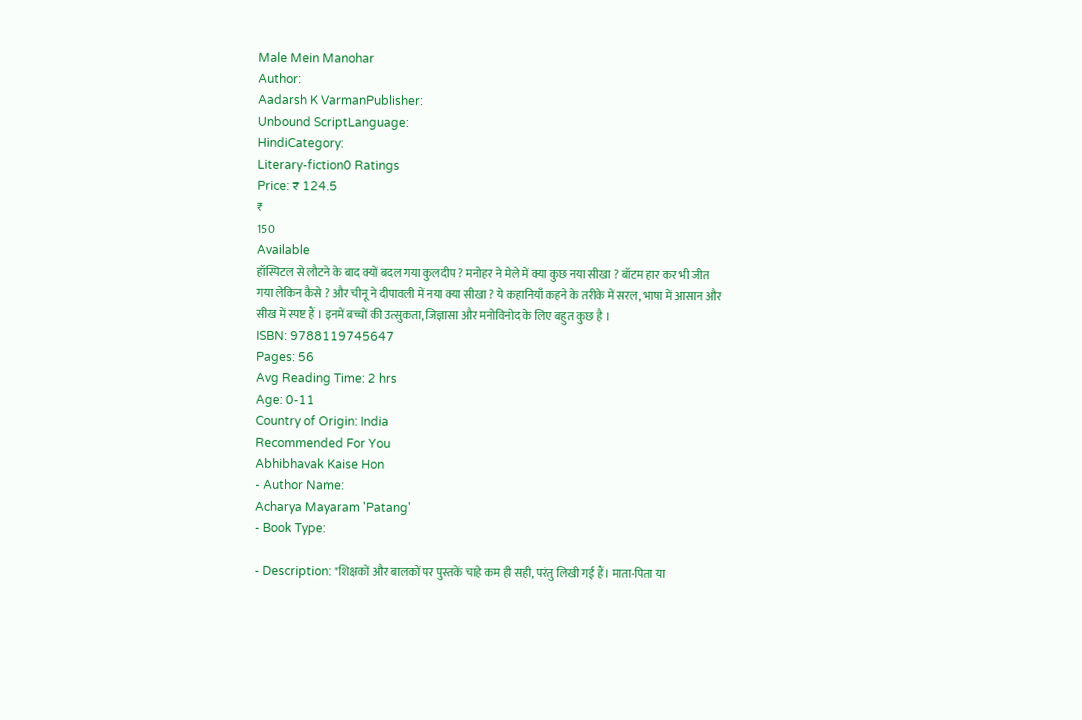Male Mein Manohar
Author:
Aadarsh K VarmanPublisher:
Unbound ScriptLanguage:
HindiCategory:
Literary-fiction0 Ratings
Price: ₹ 124.5
₹
150
Available
हॉस्पिटल से लौटने के बाद क्यों बदल गया कुलदीप ? मनोहर ने मेले में क्या कुछ नया सीखा ? बॉटम हार कर भी जीत गया लेकिन कैसे ? और चीनू ने दीपावली में नया क्या सीखा ? ये कहानियाँ कहने के तरीके में सरल, भाषा में आसान और सीख में स्पष्ट हैं । इनमें बच्चों की उत्सुकता, जिज्ञासा और मनोविनोद के लिए बहुत कुछ है ।
ISBN: 9788119745647
Pages: 56
Avg Reading Time: 2 hrs
Age: 0-11
Country of Origin: India
Recommended For You
Abhibhavak Kaise Hon
- Author Name:
Acharya Mayaram 'Patang'
- Book Type:

- Description: "शिक्षकों और बालकों पर पुस्तकें चाहे कम ही सही, परंतु लिखी गई हैं। माता-पिता या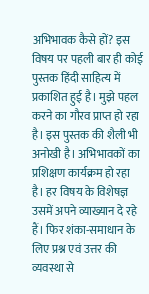अभिभावक कैसे हों? इस विषय पर पहली बार ही कोई पुस्तक हिंदी साहित्य में प्रकाशित हुई है। मुझे पहल करने का गौरव प्राप्त हो रहा है। इस पुस्तक की शैली भी अनोखी है। अभिभावकों का प्रशिक्षण कार्यक्रम हो रहा है। हर विषय के विशेषज्ञ उसमें अपने व्याख्यान दे रहे हैं। फिर शंका-समाधान के लिए प्रश्न एवं उत्तर की व्यवस्था से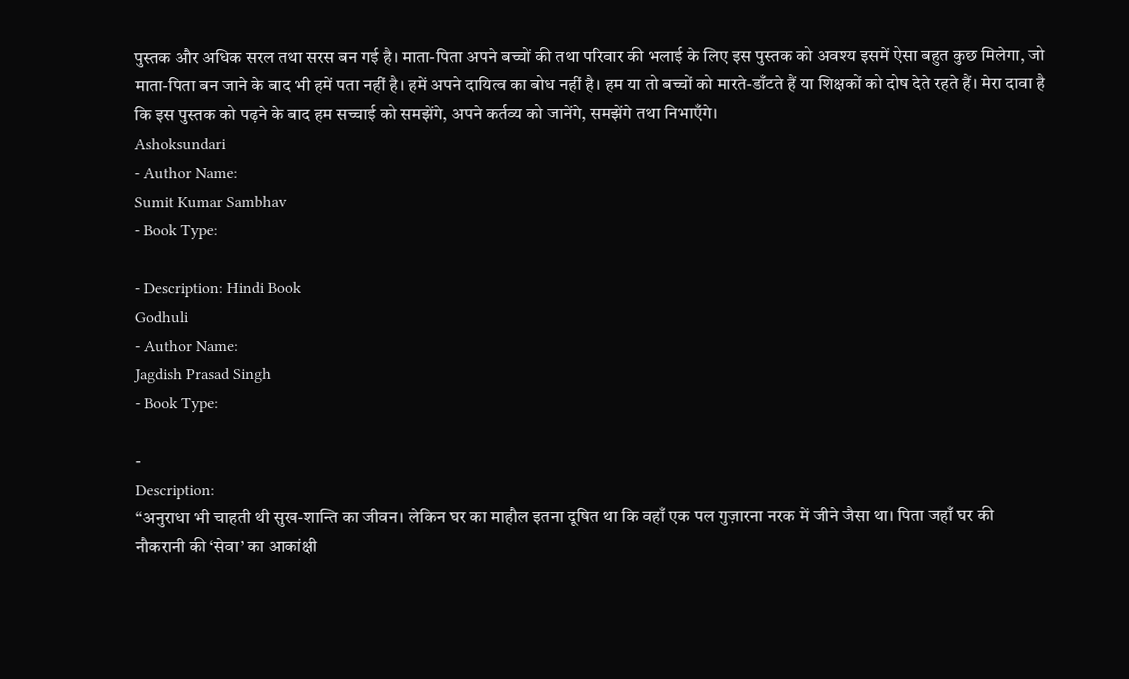पुस्तक और अधिक सरल तथा सरस बन गई है। माता-पिता अपने बच्चों की तथा परिवार की भलाई के लिए इस पुस्तक को अवश्य इसमें ऐसा बहुत कुछ मिलेगा, जो माता-पिता बन जाने के बाद भी हमें पता नहीं है। हमें अपने दायित्व का बोध नहीं है। हम या तो बच्चों को मारते-डाँटते हैं या शिक्षकों को दोष देते रहते हैं। मेरा दावा है कि इस पुस्तक को पढ़ने के बाद हम सच्चाई को समझेंगे, अपने कर्तव्य को जानेंगे, समझेंगे तथा निभाएँगे।
Ashoksundari
- Author Name:
Sumit Kumar Sambhav
- Book Type:

- Description: Hindi Book
Godhuli
- Author Name:
Jagdish Prasad Singh
- Book Type:

-
Description:
“अनुराधा भी चाहती थी सुख-शान्ति का जीवन। लेकिन घर का माहौल इतना दूषित था कि वहाँ एक पल गुज़ारना नरक में जीने जैसा था। पिता जहाँ घर की नौकरानी की ‘सेवा’ का आकांक्षी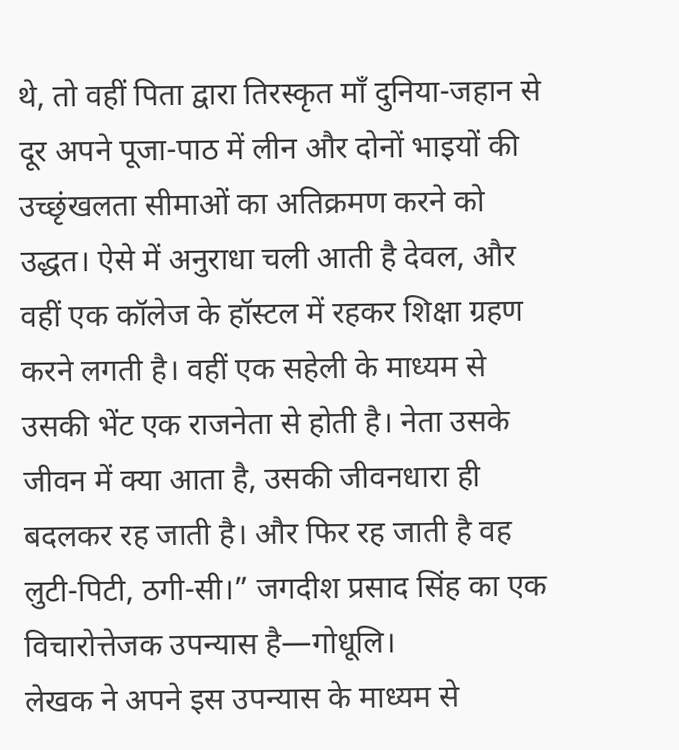थे, तो वहीं पिता द्वारा तिरस्कृत माँ दुनिया-जहान से दूर अपने पूजा-पाठ में लीन और दोनों भाइयों की उच्छृंखलता सीमाओं का अतिक्रमण करने को उद्धत। ऐसे में अनुराधा चली आती है देवल, और वहीं एक कॉलेज के हॉस्टल में रहकर शिक्षा ग्रहण करने लगती है। वहीं एक सहेली के माध्यम से उसकी भेंट एक राजनेता से होती है। नेता उसके जीवन में क्या आता है, उसकी जीवनधारा ही बदलकर रह जाती है। और फिर रह जाती है वह लुटी-पिटी, ठगी-सी।” जगदीश प्रसाद सिंह का एक विचारोत्तेजक उपन्यास है—गोधूलि।
लेखक ने अपने इस उपन्यास के माध्यम से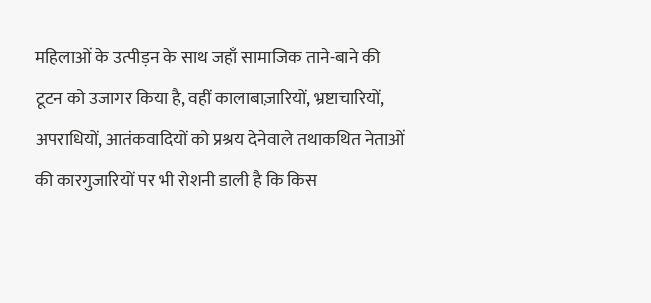महिलाओं के उत्पीड़न के साथ जहाँ सामाजिक ताने-बाने की टूटन को उजागर किया है, वहीं कालाबाज़ारियों, भ्रष्टाचारियों, अपराधियों, आतंकवादियों को प्रश्रय देनेवाले तथाकथित नेताओं की कारगुजारियों पर भी रोशनी डाली है कि किस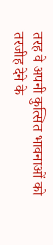तरह वे अपनी कुत्सित भावनाओं को तरजीह देने के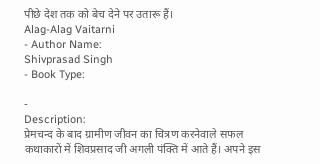पीछे देश तक को बेच देने पर उतारू हैं।
Alag-Alag Vaitarni
- Author Name:
Shivprasad Singh
- Book Type:

-
Description:
प्रेमचन्द के बाद ग्रामीण जीवन का चित्रण करनेवाले सफल कथाकारों में शिवप्रसाद जी अगली पंक्ति में आते हैं। अपने इस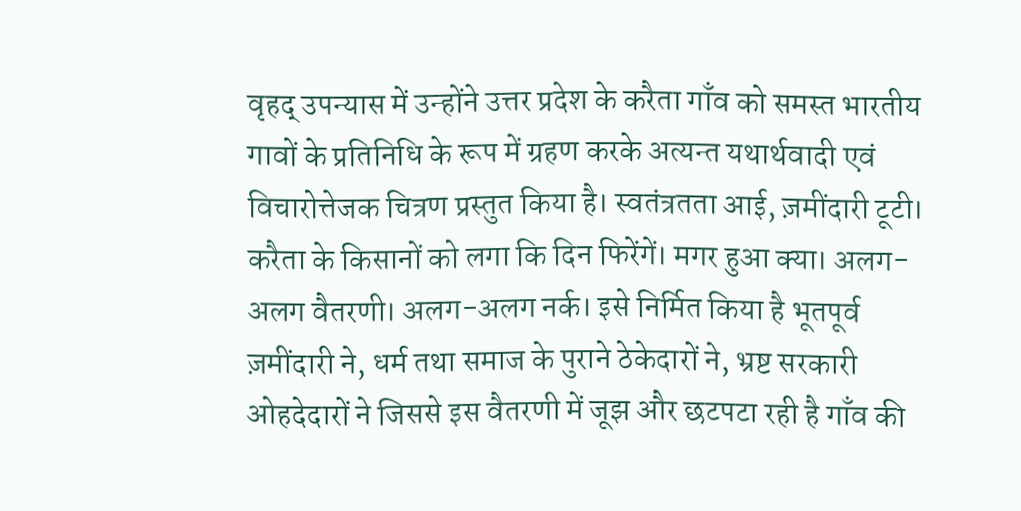वृहद् उपन्यास में उन्होंने उत्तर प्रदेश के करैता गाँव को समस्त भारतीय गावों के प्रतिनिधि के रूप में ग्रहण करके अत्यन्त यथार्थवादी एवं विचारोत्तेजक चित्रण प्रस्तुत किया है। स्वतंत्रतता आई, ज़मींदारी टूटी। करैता के किसानों को लगा कि दिन फिरेंगें। मगर हुआ क्या। अलग-अलग वैतरणी। अलग-अलग नर्क। इसे निर्मित किया है भूतपूर्व ज़मींदारी ने, धर्म तथा समाज के पुराने ठेकेदारों ने, भ्रष्ट सरकारी ओहदेदारों ने जिससे इस वैतरणी में जूझ और छटपटा रही है गाँव की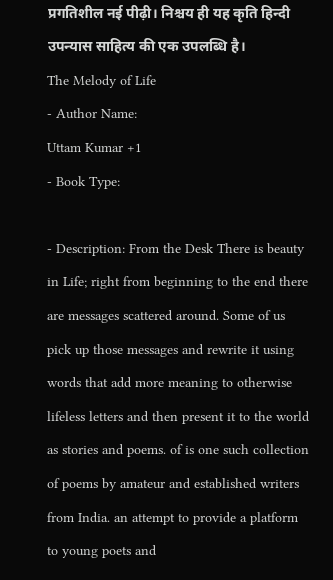प्रगतिशील नई पीढ़ी। निश्चय ही यह कृति हिन्दी उपन्यास साहित्य की एक उपलब्धि है।
The Melody of Life
- Author Name:
Uttam Kumar +1
- Book Type:

- Description: From the Desk There is beauty in Life; right from beginning to the end there are messages scattered around. Some of us pick up those messages and rewrite it using words that add more meaning to otherwise lifeless letters and then present it to the world as stories and poems. of is one such collection of poems by amateur and established writers from India. an attempt to provide a platform to young poets and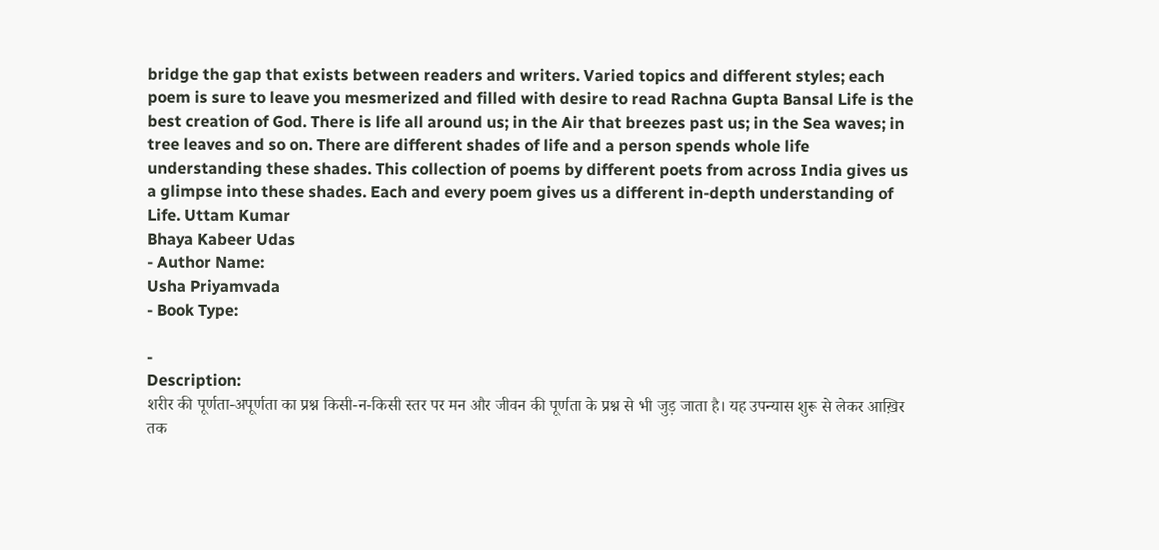bridge the gap that exists between readers and writers. Varied topics and different styles; each poem is sure to leave you mesmerized and filled with desire to read Rachna Gupta Bansal Life is the best creation of God. There is life all around us; in the Air that breezes past us; in the Sea waves; in tree leaves and so on. There are different shades of life and a person spends whole life understanding these shades. This collection of poems by different poets from across India gives us a glimpse into these shades. Each and every poem gives us a different in-depth understanding of Life. Uttam Kumar
Bhaya Kabeer Udas
- Author Name:
Usha Priyamvada
- Book Type:

-
Description:
शरीर की पूर्णता-अपूर्णता का प्रश्न किसी-न-किसी स्तर पर मन और जीवन की पूर्णता के प्रश्न से भी जुड़ जाता है। यह उपन्यास शुरू से लेकर आख़िर तक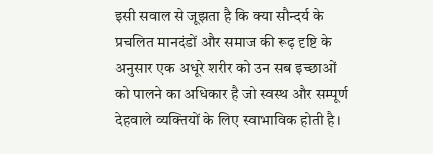इसी सवाल से जूझता है कि क्या सौन्दर्य के प्रचलित मानदंडों और समाज की रूढ़ दृष्टि के अनुसार एक अधूरे शरीर को उन सब इच्छाओं को पालने का अधिकार है जो स्वस्थ और सम्पूर्ण देहवाले व्यक्तियों के लिए स्वाभाविक होती है।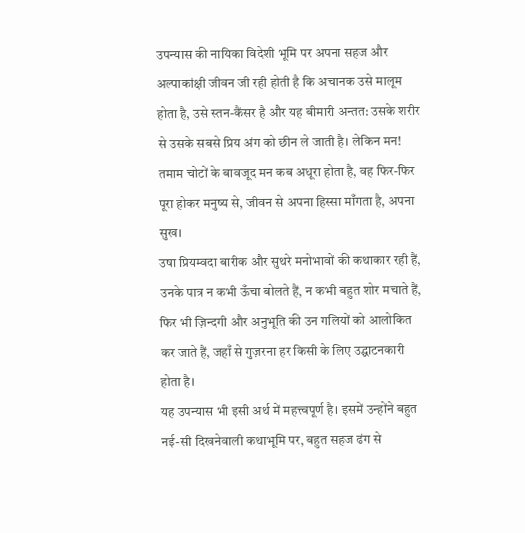उपन्यास की नायिका विदेशी भूमि पर अपना सहज और अल्पाकांक्षी जीवन जी रही होती है कि अचानक उसे मालूम होता है, उसे स्तन-कैंसर है और यह बीमारी अन्तत: उसके शरीर से उसके सबसे प्रिय अंग को छीन ले जाती है। लेकिन मन! तमाम चोटों के बावजूद मन कब अधूरा होता है, वह फिर-फिर पूरा होकर मनुष्य से, जीवन से अपना हिस्सा माँगता है, अपना सुख।
उषा प्रियम्वदा बारीक और सुथरे मनोभावों की कथाकार रही हैं, उनके पात्र न कभी ऊँचा बोलते हैं, न कभी बहुत शोर मचाते हैं, फिर भी ज़िन्दगी और अनुभूति की उन गलियों को आलोकित कर जाते हैं, जहाँ से गुज़रना हर किसी के लिए उद्घाटनकारी होता है।
यह उपन्यास भी इसी अर्थ में महत्त्वपूर्ण है। इसमें उन्होंने बहुत नई-सी दिखनेवाली कथाभूमि पर, बहुत सहज ढंग से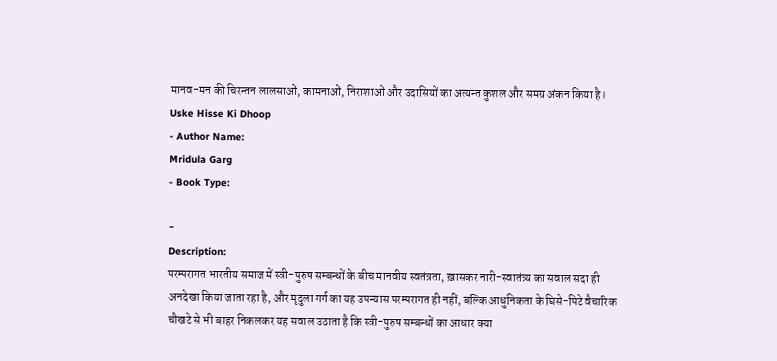मानव-मन की चिरन्तन लालसाओं, कामनाओं, निराशाओं और उदासियों का अत्यन्त कुशल और समग्र अंकन किया है।
Uske Hisse Ki Dhoop
- Author Name:
Mridula Garg
- Book Type:

-
Description:
परम्परागत भारतीय समाज में स्त्री-पुरुष सम्बन्धों के बीच मानवीय स्वतंत्रता, ख़ासकर नारी-स्वातंत्र्य का सवाल सदा ही अनदेखा किया जाता रहा है, और मृदुला गर्ग का यह उपन्यास परम्परागत ही नहीं, बल्कि आधुनिकता के घिसे-पिटे वैचारिक चौखटे से भी बाहर निकलकर यह सवाल उठाता है कि स्त्री-पुरुष सम्बन्धों का आधार क्या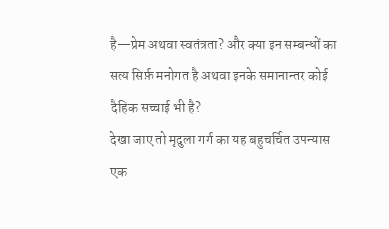है—प्रेम अथवा स्वतंत्रता? और क्या इन सम्बन्धों का सत्य सिर्फ़ मनोगत है अथवा इनके समानान्तर कोई दैहिक सच्चाई भी है?
देखा जाए तो मृदुला गर्ग का यह बहुचर्चित उपन्यास एक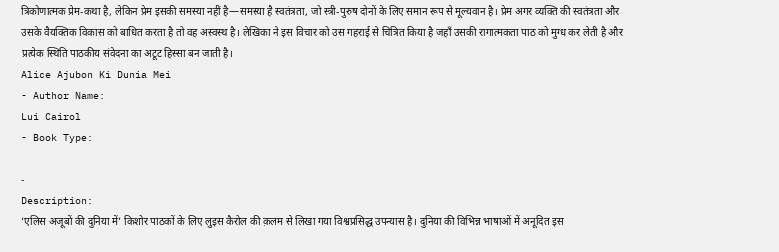त्रिकोणात्मक प्रेम-कथा है, लेकिन प्रेम इसकी समस्या नहीं है—समस्या है स्वतंत्रता, जो स्त्री-पुरुष दोनों के लिए समान रूप से मूल्यवान है। प्रेम अगर व्यक्ति की स्वतंत्रता और उसके वैयक्तिक विकास को बाधित करता है तो वह अस्वस्थ है। लेखिका ने इस विचार को उस गहराई से चित्रित किया है जहाँ उसकी रागात्मकता पाठ को मुग्ध कर लेती है और प्रत्येक स्थिति पाठकीय संवेदना का अटूट हिस्सा बन जाती है।
Alice Ajubon Ki Dunia Mei
- Author Name:
Lui Cairol
- Book Type:

-
Description:
‘एलिस अजूबों की दुनिया में’ किशोर पाठकों के लिए लुइस कैरोल की क़लम से लिखा गया विश्वप्रसिद्ध उपन्यास है। दुनिया की विभिन्न भाषाओं में अनूदित इस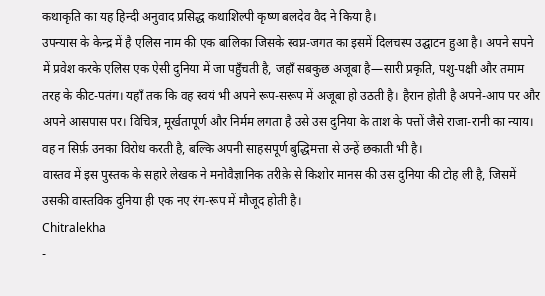कथाकृति का यह हिन्दी अनुवाद प्रसिद्ध कथाशिल्पी कृष्ण बलदेव वैद ने किया है।
उपन्यास के केन्द्र में है एलिस नाम की एक बालिका जिसके स्वप्न-जगत का इसमें दिलचस्प उद्घाटन हुआ है। अपने सपने में प्रवेश करके एलिस एक ऐसी दुनिया में जा पहुँचती है, जहाँ सबकुछ अजूबा है—सारी प्रकृति, पशु-पक्षी और तमाम तरह के कीट-पतंग। यहाँ तक कि वह स्वयं भी अपने रूप-सरूप में अजूबा हो उठती है। हैरान होती है अपने-आप पर और अपने आसपास पर। विचित्र, मूर्खतापूर्ण और निर्मम लगता है उसे उस दुनिया के ताश के पत्तों जैसे राजा-रानी का न्याय। वह न सिर्फ़ उनका विरोध करती है, बल्कि अपनी साहसपूर्ण बुद्धिमत्ता से उन्हें छकाती भी है।
वास्तव में इस पुस्तक के सहारे लेखक ने मनोवैज्ञानिक तरीक़े से किशोर मानस की उस दुनिया की टोह ली है, जिसमें उसकी वास्तविक दुनिया ही एक नए रंग-रूप में मौजूद होती है।
Chitralekha
-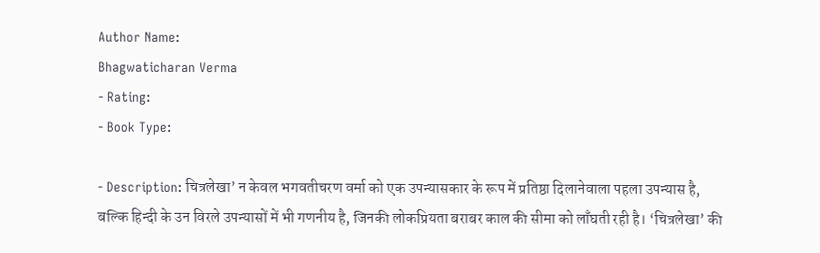Author Name:
Bhagwaticharan Verma
- Rating:
- Book Type:

- Description: चित्रलेखा’ न केवल भगवतीचरण वर्मा को एक उपन्यासकार के रूप में प्रतिष्ठा दिलानेवाला पहला उपन्यास है, बल्कि हिन्दी के उन विरले उपन्यासों में भी गणनीय है, जिनकी लोकप्रियता बराबर काल की सीमा को लाँघती रही है। ‘चित्रलेखा’ की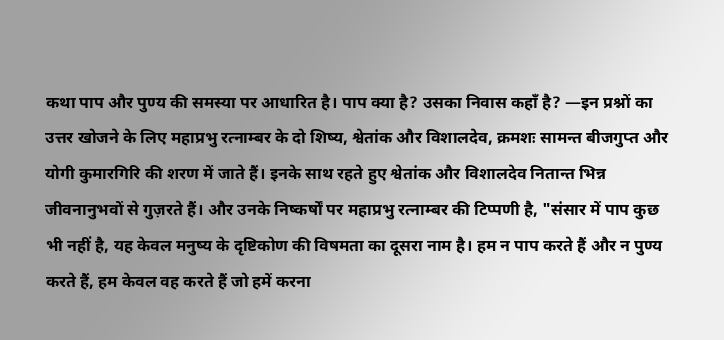कथा पाप और पुण्य की समस्या पर आधारित है। पाप क्या है? उसका निवास कहाँ है? —इन प्रश्नों का उत्तर खोजने के लिए महाप्रभु रत्नाम्बर के दो शिष्य, श्वेतांक और विशालदेव, क्रमशः सामन्त बीजगुप्त और योगी कुमारगिरि की शरण में जाते हैं। इनके साथ रहते हुए श्वेतांक और विशालदेव नितान्त भिन्न जीवनानुभवों से गुज़रते हैं। और उनके निष्कर्षों पर महाप्रभु रत्नाम्बर की टिप्पणी है, "संसार में पाप कुछ भी नहीं है, यह केवल मनुष्य के दृष्टिकोण की विषमता का दूसरा नाम है। हम न पाप करते हैं और न पुण्य करते हैं, हम केवल वह करते हैं जो हमें करना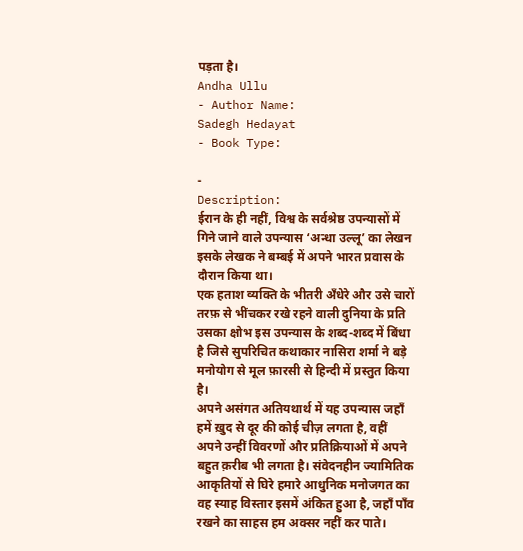पड़ता है।
Andha Ullu
- Author Name:
Sadegh Hedayat
- Book Type:

-
Description:
ईरान के ही नहीं, विश्व के सर्वश्रेष्ठ उपन्यासों में गिने जाने वाले उपन्यास ‘अन्धा उल्लू’ का लेखन इसके लेखक ने बम्बई में अपने भारत प्रवास के दौरान किया था।
एक हताश व्यक्ति के भीतरी अँधेरे और उसे चारों तरफ़ से भींचकर रखे रहने वाली दुनिया के प्रति उसका क्षोभ इस उपन्यास के शब्द-शब्द में बिंधा है जिसे सुपरिचित कथाकार नासिरा शर्मा ने बड़े मनोयोग से मूल फ़ारसी से हिन्दी में प्रस्तुत किया है।
अपने असंगत अतियथार्थ में यह उपन्यास जहाँ हमें ख़ुद से दूर की कोई चीज़ लगता है, वहीं अपने उन्हीं विवरणों और प्रतिक्रियाओं में अपने बहुत क़रीब भी लगता है। संवेदनहीन ज्यामितिक आकृतियों से घिरे हमारे आधुनिक मनोजगत का वह स्याह विस्तार इसमें अंकित हुआ है, जहाँ पाँव रखने का साहस हम अक्सर नहीं कर पाते।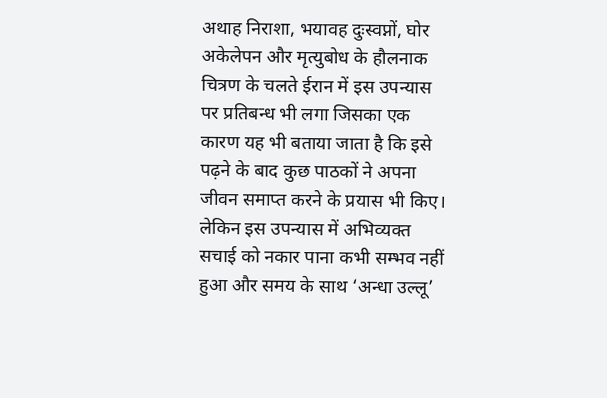अथाह निराशा, भयावह दुःस्वप्नों, घोर अकेलेपन और मृत्युबोध के हौलनाक चित्रण के चलते ईरान में इस उपन्यास पर प्रतिबन्ध भी लगा जिसका एक कारण यह भी बताया जाता है कि इसे पढ़ने के बाद कुछ पाठकों ने अपना जीवन समाप्त करने के प्रयास भी किए। लेकिन इस उपन्यास में अभिव्यक्त सचाई को नकार पाना कभी सम्भव नहीं हुआ और समय के साथ ‘अन्धा उल्लू’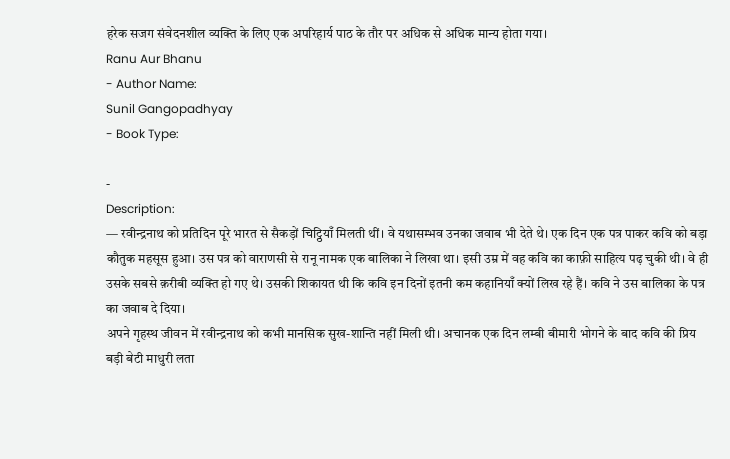हरेक सजग संवेदनशील व्यक्ति के लिए एक अपरिहार्य पाठ के तौर पर अधिक से अधिक मान्य होता गया।
Ranu Aur Bhanu
- Author Name:
Sunil Gangopadhyay
- Book Type:

-
Description:
— रवीन्द्रनाथ को प्रतिदिन पूरे भारत से सैकड़ों चिट्ठियाँ मिलती थीं। वे यथासम्भव उनका जवाब भी देते थे। एक दिन एक पत्र पाकर कवि को बड़ा कौतुक महसूस हुआ। उस पत्र को वाराणसी से रानू नामक एक बालिका ने लिखा था। इसी उम्र में वह कवि का काफ़ी साहित्य पढ़ चुकी थी। वे ही उसके सबसे क़रीबी व्यक्ति हो गए थे। उसकी शिकायत थी कि कवि इन दिनों इतनी कम कहानियाँ क्यों लिख रहे हैं। कवि ने उस बालिका के पत्र का जवाब दे दिया।
अपने गृहस्थ जीवन में रवीन्द्रनाथ को कभी मानसिक सुख-शान्ति नहीं मिली थी। अचानक एक दिन लम्बी बीमारी भोगने के बाद कवि की प्रिय बड़ी बेटी माधुरी लता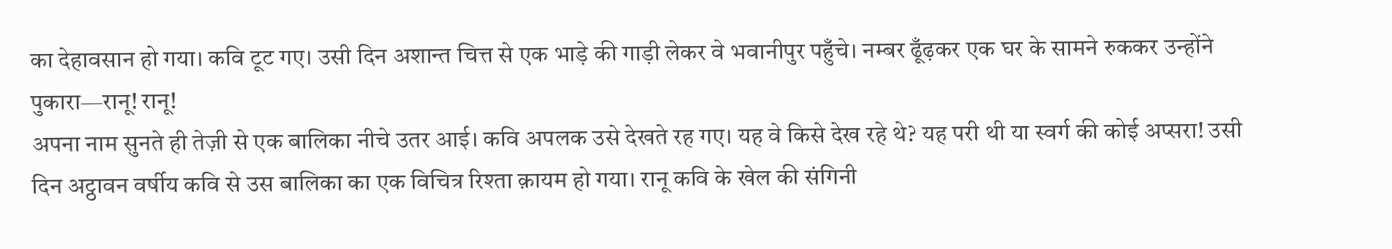का देहावसान हो गया। कवि टूट गए। उसी दिन अशान्त चित्त से एक भाड़े की गाड़ी लेकर वे भवानीपुर पहुँचे। नम्बर ढूँढ़कर एक घर के सामने रुककर उन्होंने पुकारा—रानू! रानू!
अपना नाम सुनते ही तेज़ी से एक बालिका नीचे उतर आई। कवि अपलक उसे देखते रह गए। यह वे किसे देख रहे थे? यह परी थी या स्वर्ग की कोई अप्सरा! उसी दिन अट्ठावन वर्षीय कवि से उस बालिका का एक विचित्र रिश्ता क़ायम हो गया। रानू कवि के खेल की संगिनी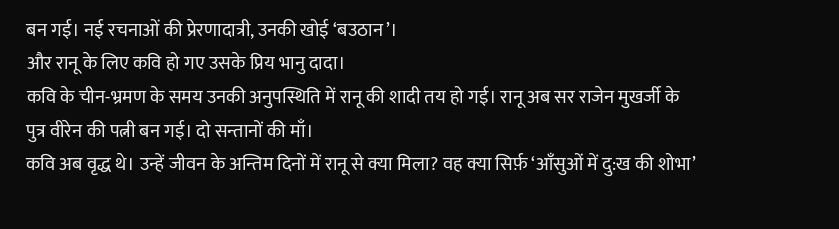बन गई। नई रचनाओं की प्रेरणादात्री, उनकी खोई ‘बउठान’।
और रानू के लिए कवि हो गए उसके प्रिय भानु दादा।
कवि के चीन-भ्रमण के समय उनकी अनुपस्थिति में रानू की शादी तय हो गई। रानू अब सर राजेन मुखर्जी के पुत्र वीरेन की पत्नी बन गई। दो सन्तानों की माँ।
कवि अब वृद्ध थे। उन्हें जीवन के अन्तिम दिनों में रानू से क्या मिला? वह क्या सिर्फ़ ‘आँसुओं में दु:ख की शोभा’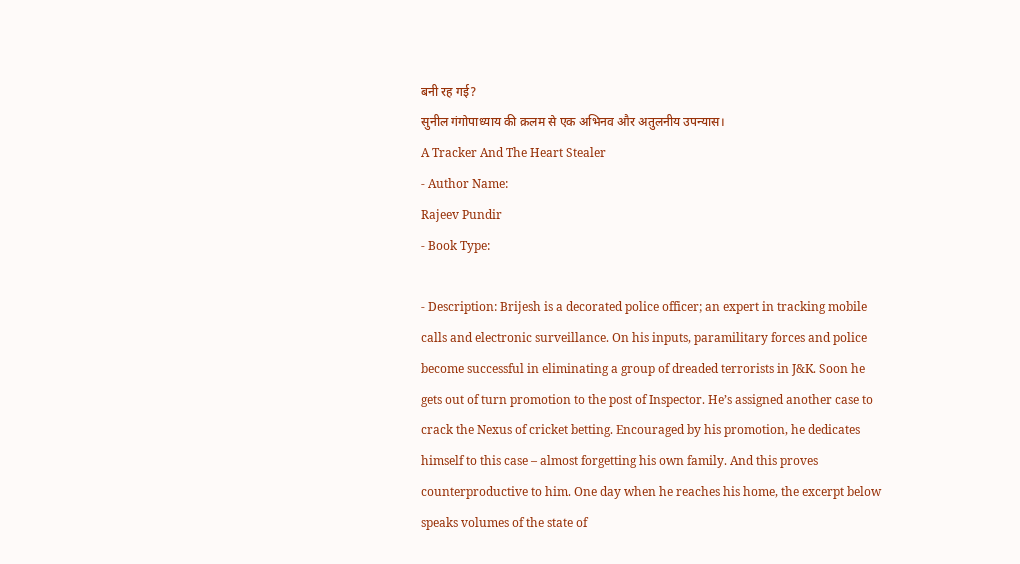बनी रह गई?
सुनील गंगोपाध्याय की क़लम से एक अभिनव और अतुलनीय उपन्यास।
A Tracker And The Heart Stealer
- Author Name:
Rajeev Pundir
- Book Type:

- Description: Brijesh is a decorated police officer; an expert in tracking mobile calls and electronic surveillance. On his inputs, paramilitary forces and police become successful in eliminating a group of dreaded terrorists in J&K. Soon he gets out of turn promotion to the post of Inspector. He’s assigned another case to crack the Nexus of cricket betting. Encouraged by his promotion, he dedicates himself to this case – almost forgetting his own family. And this proves counterproductive to him. One day when he reaches his home, the excerpt below speaks volumes of the state of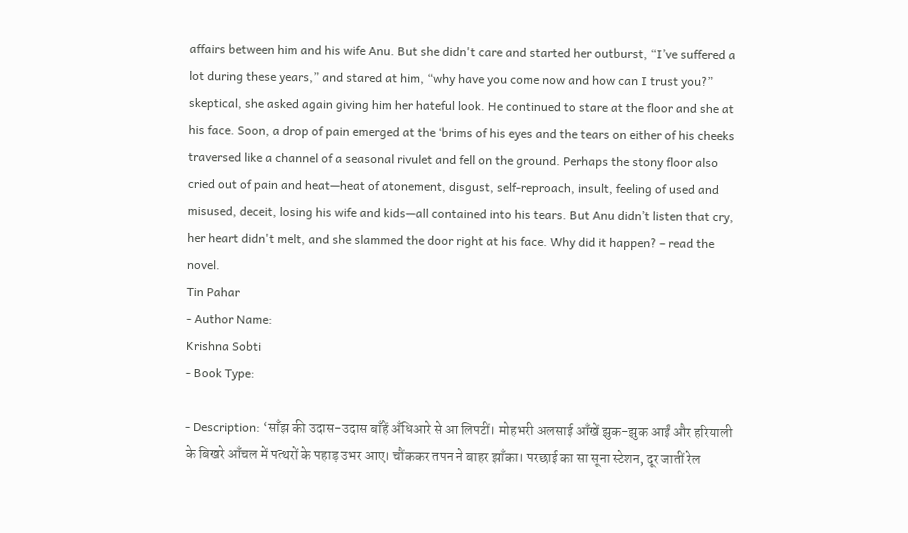affairs between him and his wife Anu. But she didn't care and started her outburst, “I’ve suffered a lot during these years,” and stared at him, “why have you come now and how can I trust you?” skeptical, she asked again giving him her hateful look. He continued to stare at the floor and she at his face. Soon, a drop of pain emerged at the ‘brims of his eyes and the tears on either of his cheeks traversed like a channel of a seasonal rivulet and fell on the ground. Perhaps the stony floor also cried out of pain and heat—heat of atonement, disgust, self-reproach, insult, feeling of used and misused, deceit, losing his wife and kids—all contained into his tears. But Anu didn’t listen that cry, her heart didn't melt, and she slammed the door right at his face. Why did it happen? – read the novel.
Tin Pahar
- Author Name:
Krishna Sobti
- Book Type:

- Description: ‘साँझ की उदास-उदास बाँहें अँधिआरे से आ लिपटीं। मोहभरी अलसाई आँखें झुक-झुक आईं और हरियाली के बिखरे आँचल में पत्थरों के पहाड़ उभर आए। चौंककर तपन ने बाहर झाँका। परछाई का सा सूना स्टेशन, दूर जातीं रेल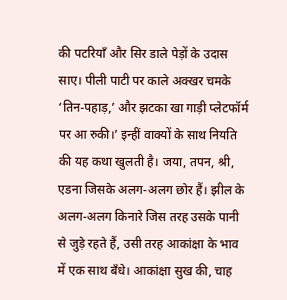की पटरियाँ और सिर डाले पेड़ों के उदास साए। पीली पाटी पर काले अक्खर चमके ‘तिन-पहाड़,’ और झटका खा गाड़ी प्लेटफॉर्म पर आ रुकी।’ इन्हीं वाक्यों के साथ नियति की यह कथा खुलती है। जया, तपन, श्री, एडना जिसके अलग-अलग छोर हैं। झील के अलग-अलग किनारे जिस तरह उसके पानी से जुड़े रहते हैं, उसी तरह आकांक्षा के भाव में एक साथ बँधे। आकांक्षा सुख की, चाह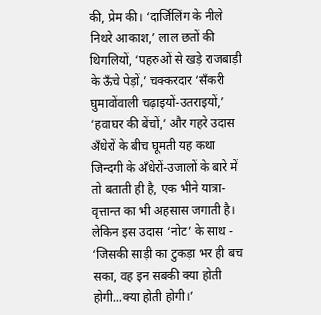की, प्रेम की। ‘दार्जिलिंग के नीले निथरे आकाश,’ लाल छतों की थिगलियों, ‘पहरुओं से खड़े राजबाड़ी के ऊँचे पेड़ों,’ चक्करदार ‘सँकरी घुमावोंवाली चढ़ाइयों-उतराइयों,’ ‘हवाघर की बेंचों,‘ और गहरे उदास अँधेरों के बीच घूमती यह कथा जिन्दगी के अँधेरों-उजालों के बारे में तो बताती ही है, एक भीने यात्रा-वृत्तान्त का भी अहसास जगाती है। लेकिन इस उदास ‘नोट’ के साथ - ‘जिसकी साड़ी का टुकड़ा भर ही बच सका, वह इन सबकी क्या होती होगी...क्या होती होगी।’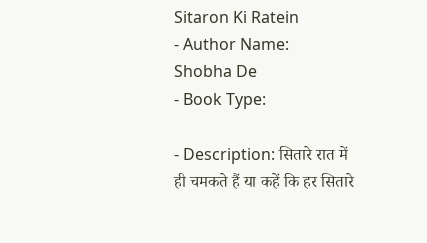Sitaron Ki Ratein
- Author Name:
Shobha De
- Book Type:

- Description: सितारे रात में ही चमकते हैं या कहें कि हर सितारे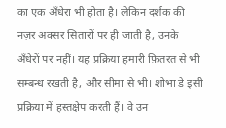का एक अँधेरा भी होता है। लेकिन दर्शक की नज़र अक्सर सितारों पर ही जाती है, उनके अँधेरों पर नहीं। यह प्रक्रिया हमारी फ़ितरत से भी सम्बन्ध रखती है, और सीमा से भी। शोभा डे इसी प्रक्रिया में हस्तक्षेप करती हैं। वे उन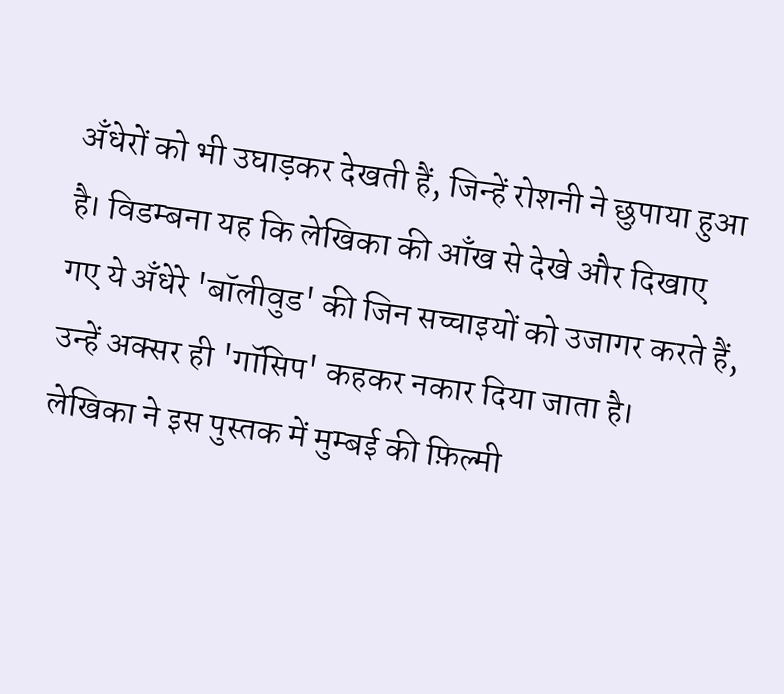अँधेरों को भी उघाड़कर देखती हैं, जिन्हें रोशनी ने छुपाया हुआ है। विडम्बना यह कि लेखिका की आँख से देखे और दिखाए गए ये अँधेरे 'बॉलीवुड' की जिन सच्चाइयों को उजागर करते हैं, उन्हें अक्सर ही 'गॉसिप' कहकर नकार दिया जाता है। लेखिका ने इस पुस्तक में मुम्बई की फ़िल्मी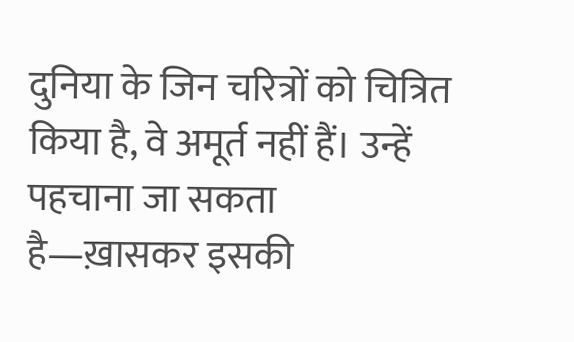दुनिया के जिन चरित्रों को चित्रित किया है, वे अमूर्त नहीं हैं। उन्हें पहचाना जा सकता है—ख़ासकर इसकी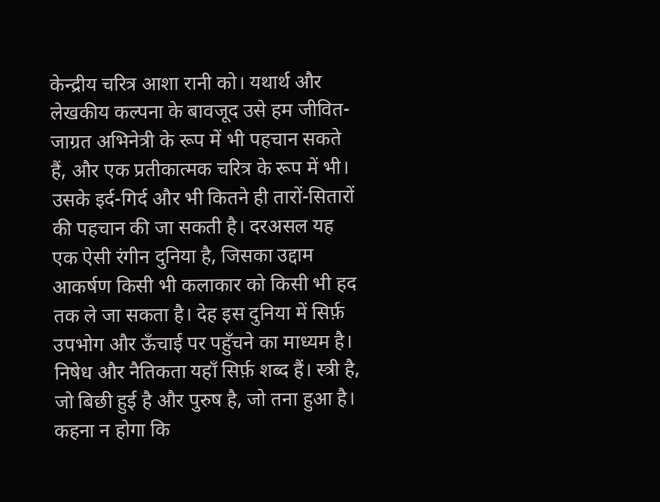केन्द्रीय चरित्र आशा रानी को। यथार्थ और लेखकीय कल्पना के बावजूद उसे हम जीवित-जाग्रत अभिनेत्री के रूप में भी पहचान सकते हैं, और एक प्रतीकात्मक चरित्र के रूप में भी। उसके इर्द-गिर्द और भी कितने ही तारों-सितारों की पहचान की जा सकती है। दरअसल यह एक ऐसी रंगीन दुनिया है, जिसका उद्दाम आकर्षण किसी भी कलाकार को किसी भी हद तक ले जा सकता है। देह इस दुनिया में सिर्फ़ उपभोग और ऊँचाई पर पहुँचने का माध्यम है। निषेध और नैतिकता यहाँ सिर्फ़ शब्द हैं। स्त्री है, जो बिछी हुई है और पुरुष है, जो तना हुआ है। कहना न होगा कि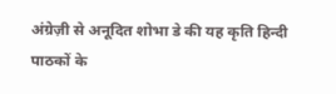अंग्रेज़ी से अनूदित शोभा डे की यह कृति हिन्दी पाठकों के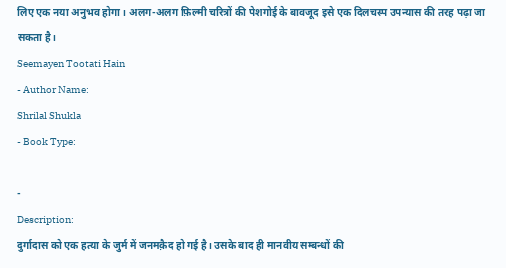लिए एक नया अनुभव होगा। अलग-अलग फ़िल्मी चरित्रों की पेशगोई के बावजूद इसे एक दिलचस्प उपन्यास की तरह पढ़ा जा सकता है।
Seemayen Tootati Hain
- Author Name:
Shrilal Shukla
- Book Type:

-
Description:
दुर्गादास को एक हत्या के जुर्म में जनमक़ैद हो गई है। उसके बाद ही मानवीय सम्बन्धों की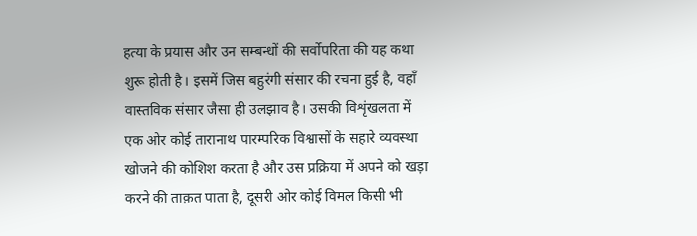हत्या के प्रयास और उन सम्बन्धों की सर्वोपरिता की यह कथा शुरू होती है। इसमें जिस बहुरंगी संसार की रचना हुई है, वहाँ वास्तविक संसार जैसा ही उलझाव है। उसकी विशृंखलता में एक ओर कोई तारानाथ पारम्परिक विश्वासों के सहारे व्यवस्था खोजने की कोशिश करता है और उस प्रक्रिया में अपने को खड़ा करने की ताक़त पाता है, दूसरी ओर कोई विमल किसी भी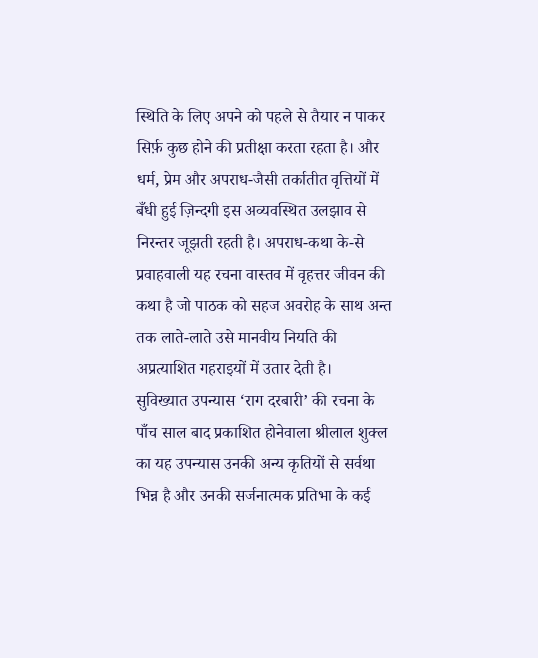स्थिति के लिए अपने को पहले से तैयार न पाकर सिर्फ़ कुछ होने की प्रतीक्षा करता रहता है। और धर्म, प्रेम और अपराध-जैसी तर्कातीत वृत्तियों में बँधी हुई ज़िन्दगी इस अव्यवस्थित उलझाव से निरन्तर जूझती रहती है। अपराध-कथा के-से प्रवाहवाली यह रचना वास्तव में वृहत्तर जीवन की कथा है जो पाठक को सहज अवरोह के साथ अन्त तक लाते-लाते उसे मानवीय नियति की अप्रत्याशित गहराइयों में उतार देती है।
सुविख्यात उपन्यास ‘राग दरबारी’ की रचना के पाँच साल बाद प्रकाशित होनेवाला श्रीलाल शुक्ल का यह उपन्यास उनकी अन्य कृतियों से सर्वथा भिन्न है और उनकी सर्जनात्मक प्रतिभा के कई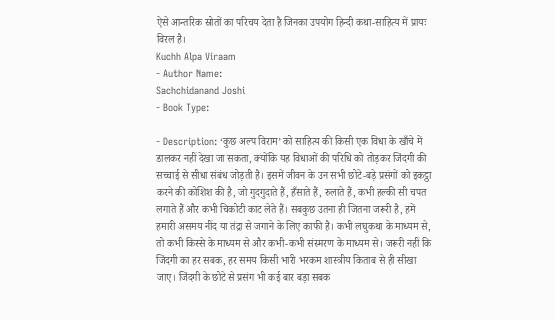ऐसे आन्तरिक स्रोतों का परिचय देता है जिनका उपयोग हिन्दी कथा-साहित्य में प्रायः विरल है।
Kuchh Alpa Viraam
- Author Name:
Sachchidanand Joshi
- Book Type:

- Description: ‘कुछ अल्प विराम’ को साहित्य की किसी एक विधा के खाँचे में डालकर नहीं देखा जा सकता, क्योंकि यह विधाओं की परिधि को तोड़कर जिंदगी की सच्चाई से सीधा संबंध जोड़ती है। इसमें जीवन के उन सभी छोटे-बड़े प्रसंगों को इकट्ठा करने की कोशिश की है, जो गुदगुदाते हैं, हँसाते हैं, रुलाते हैं, कभी हल्की सी चपत लगाते हैं और कभी चिकोटी काट लेते हैं। सबकुछ उतना ही जितना जरूरी है, हमें हमारी असमय नींद या तंद्रा से जगाने के लिए काफी है। कभी लघुकथा के माध्यम से, तो कभी किस्से के माध्यम से और कभी-कभी संस्मरण के माध्यम से। जरूरी नहीं कि जिंदगी का हर सबक, हर समय किसी भारी भरकम शास्त्रीय किताब से ही सीखा जाए। जिंदगी के छोटे से प्रसंग भी कई बार बड़ा सबक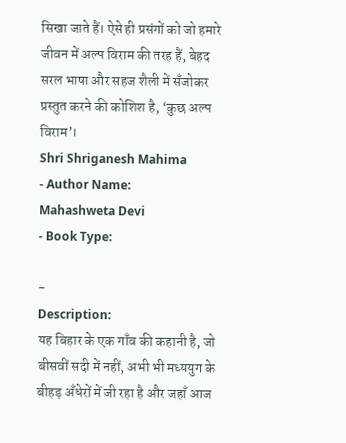सिखा जाते हैं। ऐसे ही प्रसंगों को जो हमारे जीवन में अल्प विराम की तरह हैं, बेहद सरल भाषा और सहज शैली में सँजोकर प्रस्तुत करने की कोशिश है, ‘कुछ अल्प विराम’।
Shri Shriganesh Mahima
- Author Name:
Mahashweta Devi
- Book Type:

-
Description:
यह बिहार के एक गाँव की कहानी है, जो बीसवीं सदी में नहीं, अभी भी मध्ययुग के बीहड़ अँधेरों में जी रहा है और जहाँ आज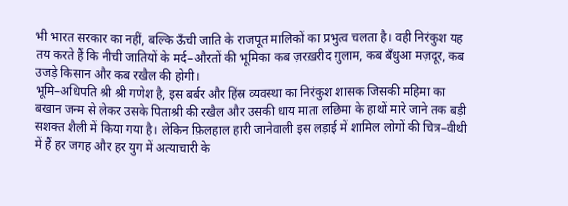भी भारत सरकार का नहीं, बल्कि ऊँची जाति के राजपूत मालिकों का प्रभुत्व चलता है। वही निरंकुश यह तय करते हैं कि नीची जातियों के मर्द–औरतों की भूमिका कब ज़रख़रीद ग़ुलाम, कब बँधुआ मज़दूर, कब उजड़े किसान और कब रखैल की होगी।
भूमि–अधिपति श्री श्री गणेश है, इस बर्बर और हिंस्र व्यवस्था का निरंकुश शासक जिसकी महिमा का बखान जन्म से लेकर उसके पिताश्री की रखैल और उसकी धाय माता लछिमा के हाथों मारे जाने तक बड़ी सशक्त शैली में किया गया है। लेकिन फ़िलहाल हारी जानेवाली इस लड़ाई में शामिल लोगों की चित्र–वीथी में हैं हर जगह और हर युग में अत्याचारी के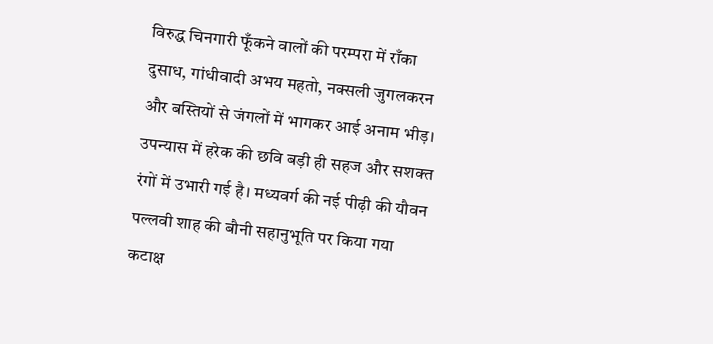विरुद्ध चिनगारी फूँकने वालों की परम्परा में राँका दुसाध, गांधीवादी अभय महतो, नक्सली जुगलकरन और बस्तियों से जंगलों में भागकर आई अनाम भीड़।
उपन्यास में हरेक की छवि बड़ी ही सहज और सशक्त रंगों में उभारी गई है। मध्यवर्ग की नई पीढ़ी की यौवन पल्लवी शाह की बौनी सहानुभूति पर किया गया कटाक्ष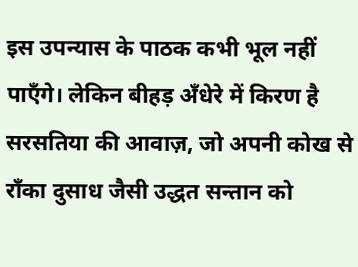इस उपन्यास के पाठक कभी भूल नहीं पाएँगे। लेकिन बीहड़ अँधेरे में किरण है सरसतिया की आवाज़, जो अपनी कोख से राँका दुसाध जैसी उद्धत सन्तान को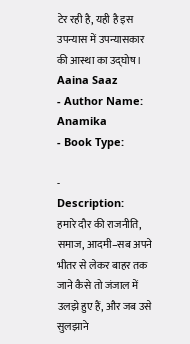टेर रही है, यही है इस उपन्यास में उपन्यासकार की आस्था का उद्घोष।
Aaina Saaz
- Author Name:
Anamika
- Book Type:

-
Description:
हमारे दौर की राजनीति, समाज, आदमी–सब अपने भीतर से लेकर बाहर तक जाने कैसे तो जंजाल में उलझे हुए हैं, और जब उसे सुलझाने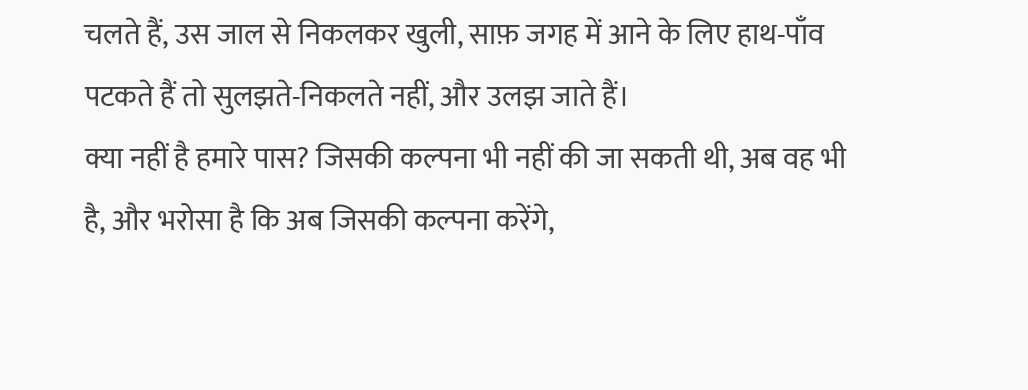चलते हैं, उस जाल से निकलकर खुली, साफ़ जगह में आने के लिए हाथ-पाँव पटकते हैं तो सुलझते-निकलते नहीं, और उलझ जाते हैं।
क्या नहीं है हमारे पास? जिसकी कल्पना भी नहीं की जा सकती थी, अब वह भी है, और भरोसा है कि अब जिसकी कल्पना करेंगे,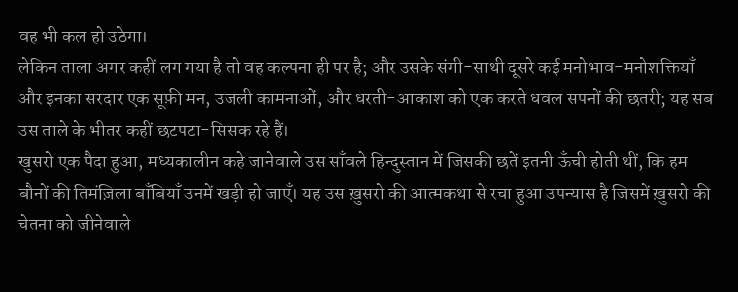वह भी कल हो उठेगा।
लेकिन ताला अगर कहीं लग गया है तो वह कल्पना ही पर है; और उसके संगी-साथी दूसरे कई मनोभाव-मनोशक्तियाँ और इनका सरदार एक सूफ़ी मन, उजली कामनाओं, और धरती-आकाश को एक करते धवल सपनों की छतरी; यह सब उस ताले के भीतर कहीं छटपटा-सिसक रहे हैं।
खुसरो एक पैदा हुआ, मध्यकालीन कहे जानेवाले उस साँवले हिन्दुस्तान में जिसकी छतें इतनी ऊँची होती थीं, कि हम बौनों की तिमंज़िला बाँबियाँ उनमें खड़ी हो जाएँ। यह उस ख़ुसरो की आत्मकथा से रचा हुआ उपन्यास है जिसमें ख़ुसरो की चेतना को जीनेवाले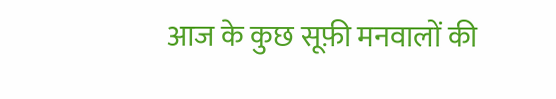आज के कुछ सूफ़ी मनवालों की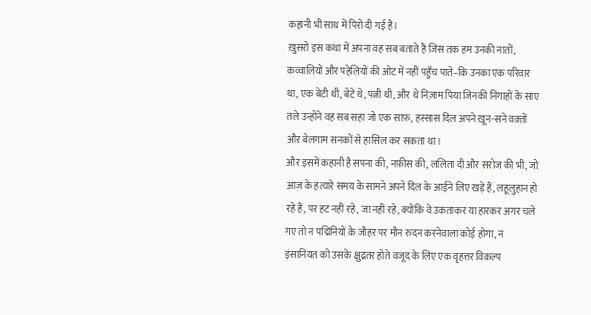कहानी भी साथ में पिरो दी गई है।
ख़ुसरो इस कथा में अपना वह सब बताते हैं जिस तक हम उनकी नातों, क़व्वालियों और पहेलियों की ओट में नहीं पहुँच पाते–कि उनका एक परिवार था, एक बेटी थी, बेटे थे, पत्नी थी, और थे निज़ाम पिया जिनकी निगाहों के साए तले उन्होंने वह सब सहा जो एक साफ़, हस्सास दिल अपने ख़ून-सने वक़्तों और बेलगाम सनकों से हासिल कर सकता था।
और इसमें कहानी है सपना की, नफ़ीस की, ललिता दी और सरोज की भी, जो आज के हत्यारे समय के सामने अपने दिल के आईने लिए खड़े हैं, लहूलुहान हो रहे हैं, पर हट नहीं रहे, जा नहीं रहे, क्योंकि वे उकताकर या हारकर अगर चले गए तो न पद्मिनियों के जौहर पर मौन रुदन करनेवाला कोई होगा, न इंसानियत को उसके क्षुद्रतर होते वजूद के लिए एक वृहत्तर विकल्प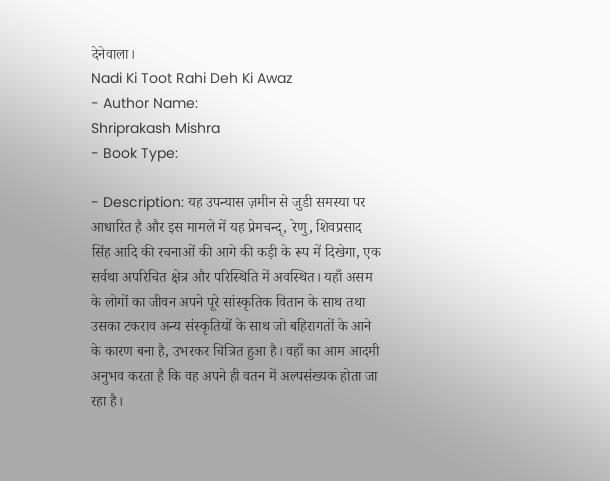देनेवाला।
Nadi Ki Toot Rahi Deh Ki Awaz
- Author Name:
Shriprakash Mishra
- Book Type:

- Description: यह उपन्यास ज़मीन से जुडी समस्या पर आधारित है और इस मामले में यह प्रेमचन्द्, रेणु, शिवप्रसाद सिंह आदि की रचनाओं की आगे की कड़ी के रूप में दिखेगा, एक सर्वथा अपरिचित क्षेत्र और परिस्थिति में अवस्थित। यहाँ असम के लोगों का जीवन अपने पूरे सांस्कृतिक वितान के साथ तथा उसका टकराव अन्य संस्कृतियों के साथ जो बहिरागतों के आने के कारण बना है, उभरकर चित्रित हुआ है। वहाँ का आम आदमी अनुभव करता है कि वह अपने ही वतन में अल्पसंख्यक होता जा रहा है।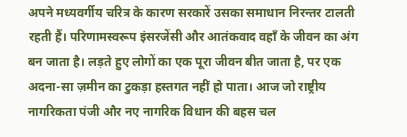अपने मध्यवर्गीय चरित्र के कारण सरकारें उसका समाधान निरन्तर टालती रहती हैं। परिणामस्वरूप इंसरजेंसी और आतंकवाद वहाँ के जीवन का अंग बन जाता है। लड़ते हुए लोगों का एक पूरा जीवन बीत जाता है, पर एक अदना-सा ज़मीन का टुकड़ा हस्तगत नहीं हो पाता। आज जो राष्ट्रीय नागरिकता पंजी और नए नागरिक विधान की बहस चल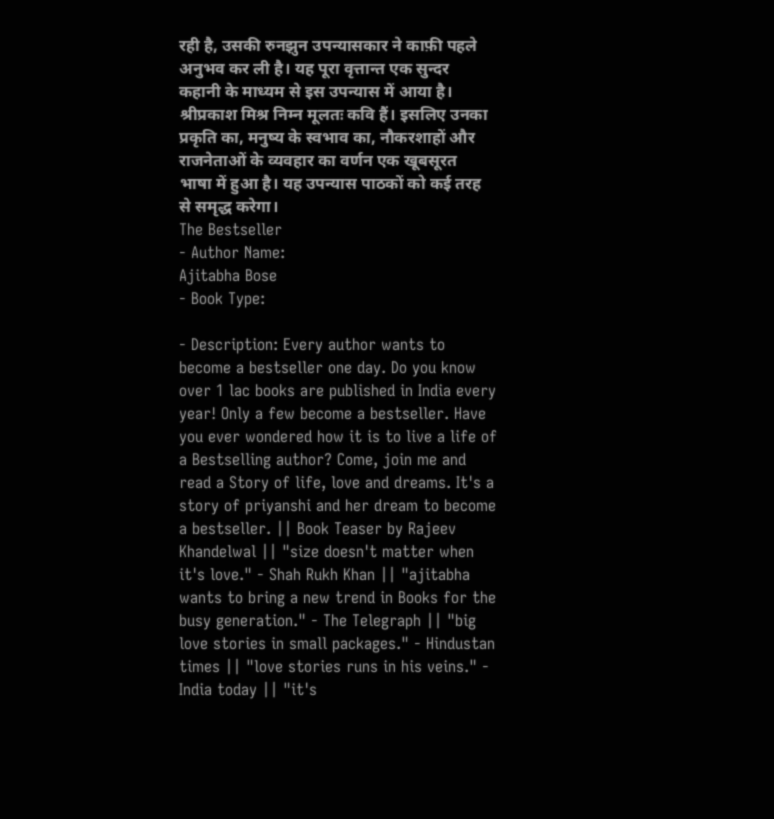रही है, उसकी रुनझुन उपन्यासकार ने काफ़ी पहले अनुभव कर ली है। यह पूरा वृत्तान्त एक सुन्दर कहानी के माध्यम से इस उपन्यास में आया है। श्रीप्रकाश मिश्र निम्न मूलतः कवि हैं। इसलिए उनका प्रकृति का, मनुष्य के स्वभाव का, नौकरशाहों और राजनेताओं के व्यवहार का वर्णन एक खूबसूरत भाषा में हुआ है। यह उपन्यास पाठकों को कई तरह से समृद्ध करेगा।
The Bestseller
- Author Name:
Ajitabha Bose
- Book Type:

- Description: Every author wants to become a bestseller one day. Do you know over 1 lac books are published in India every year! Only a few become a bestseller. Have you ever wondered how it is to live a life of a Bestselling author? Come, join me and read a Story of life, love and dreams. It's a story of priyanshi and her dream to become a bestseller. || Book Teaser by Rajeev Khandelwal || "size doesn't matter when it's love." - Shah Rukh Khan || "ajitabha wants to bring a new trend in Books for the busy generation." - The Telegraph || "big love stories in small packages." - Hindustan times || "love stories runs in his veins." - India today || "it's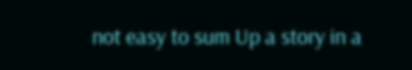not easy to sum Up a story in a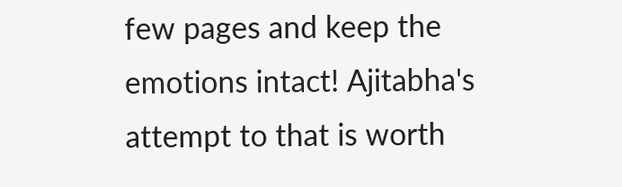few pages and keep the emotions intact! Ajitabha's attempt to that is worth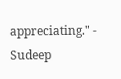appreciating." - Sudeep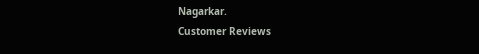Nagarkar.
Customer Reviews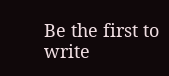Be the first to write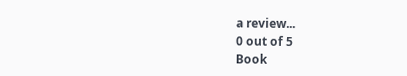a review...
0 out of 5
Book